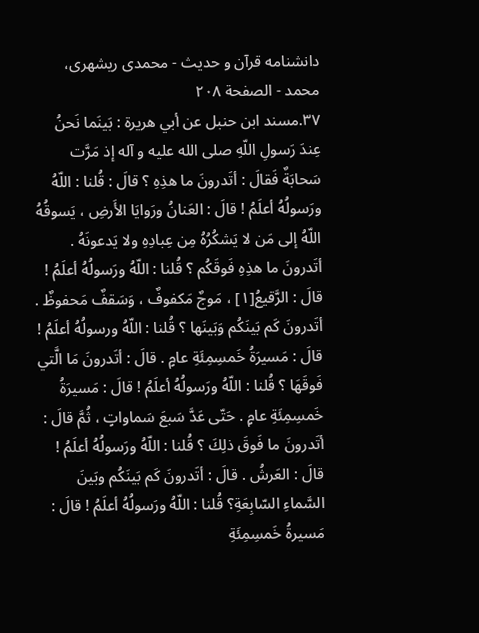دانشنامه قرآن و حديث - محمدی ریشهری، محمد - الصفحة ٢٠٨
٣٧.مسند ابن حنبل عن أبي هريرة : بَينَما نَحنُ عِندَ رَسولِ اللّهِ صلى الله عليه و آله إذ مَرَّت سَحابَةٌ فَقالَ : أتَدرونَ ما هذِهِ ؟ قالَ : قُلنا : اللّهُ ورَسولُهُ أعلَمُ ! قالَ : العَنانُ ورَوايَا الأَرضِ ، يَسوقُهُ اللّهُ إلى مَن لا يَشكُرُهُ مِن عِبادِهِ ولا يَدعونَهُ . أتَدرونَ ما هذِهِ فَوقَكُم ؟ قُلنا : اللّهُ ورَسولُهُ أعلَمُ ! قالَ : الرَّقيعُ[١] ، مَوجٌ مَكفوفٌ ، وَسَقفٌ مَحفوظٌ . أتَدرونَ كَم بَينَكُم وَبَينَها ؟ قُلنا : اللّهُ ورسولُهُ أعلَمُ ! قالَ : مَسيرَةُ خَمسِمِئَةِ عامٍ . قالَ : أتَدرونَ مَا الَّتي فَوقَهَا ؟ قُلنا : اللّهُ ورَسولُهُ أعلَمُ ! قالَ : مَسيرَةُ خَمسِمِئَةِ عامٍ . حَتّى عَدَّ سَبعَ سَماواتٍ ، ثُمَّ قالَ : أتَدرونَ ما فَوقَ ذلِكَ ؟ قُلنا : اللّهُ ورَسولُهُ أعلَمُ ! قالَ : العَرشُ . قالَ : أتَدرونَ كَم بَينَكُم وبَينَ السَّماءِ السّابِعَةِ؟ قُلنا : اللّهُ ورَسولُهُ أعلَمُ ! قالَ : مَسيرةُ خَمسِمِئَةِ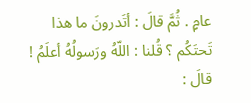عامٍ . ثُمَّ قالَ : أتَدرونَ ما هذا تَحتَكُم ؟ قُلنا : اللّهُ ورَسولُهُ أعلَمُ ! قالَ :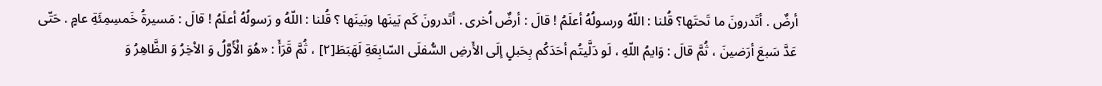أرضٌ . أتَدرونَ ما تَحتَها؟ قُلنا : اللّهُ ورسولُهُ أعلَمُ ! قالَ : أرضٌ اُخرى . أتَدرونَ كَم بَينَها وبَينَها ؟ قُلنا : اللّهُ و رَسولُهُ أعلَمُ ! قالَ : مَسيرةُ خَمسِمِئَةِ عامٍ . حَتّى عَدَّ سَبعَ أرَضينَ ، ثُمَّ قالَ : وَايمُ اللّهِ ، لَو دَلَّيتُم أحَدَكُم بِحَبلٍ إلَى الأَرضِ السُّفلَى السّابِعَةِ لَهَبَطَ[٢] ، ثُمَّ قَرَأَ : «هُوَ الْأَوَّلُ وَ الاْخِرُ وَ الظَّاهِرُ وَ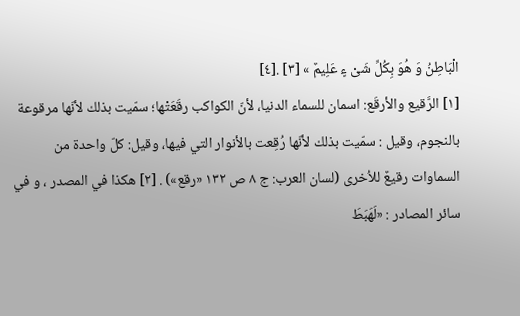الْبَاطِنُ وَ هُوَ بِكُلِّ شَىْ ءٍ عَلِيمٌ » [٣] .[٤]
[١] الرَّقيع والأرقَع: اسمان للسماء الدنيا، لأنّ الكواكب رقَعَتْها؛ سمّيت بذلك لأنّها مرقوعة بالنجوم، وقيل : سمّيت بذلك لأنّها رُقِعت بالأنوار التي فيها، وقيل: كلّ واحدة من السماوات رقيعٌ للاُخرى (لسان العرب: ج ٨ ص ١٣٢ «رقع») . [٢] هكذا في المصدر ، و في سائر المصادر : «لَهَبَطَ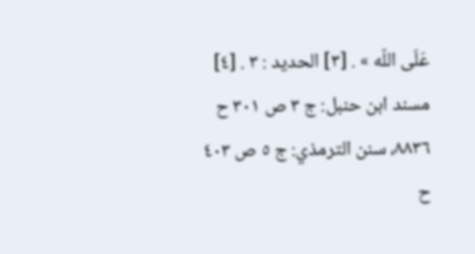عَلَى اللّه » . [٣] الحديد : ٣ . [٤] مسند ابن حنبل: ج ٣ ص ٣٠١ ح ٨٨٣٦، سنن الترمذي: ج ٥ ص ٤٠٣ ح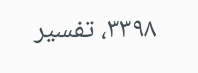٣٣٩٨، تفسير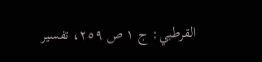القرطبي: ج ١ ص ٢٥٩، تفسير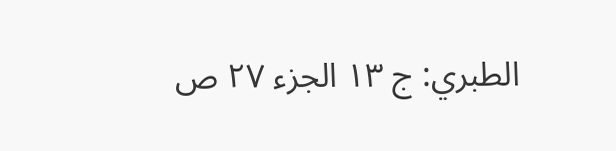الطبري: ج ١٣ الجزء ٢٧ ص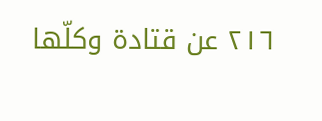٢١٦ عن قتادة وكلّها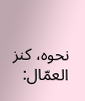نحوه، كنز العمّال: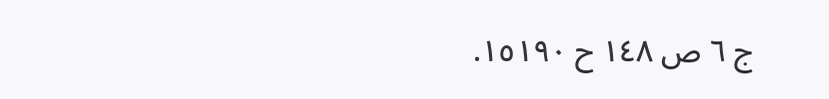ج ٦ ص ١٤٨ ح ١٥١٩٠.